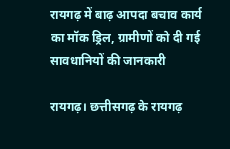रायगढ़ में बाढ़ आपदा बचाव कार्य का मॉक ड्रिल, ग्रामीणों को दी गई सावधानियों की जानकारी

रायगढ़। छत्तीसगढ़ के रायगढ़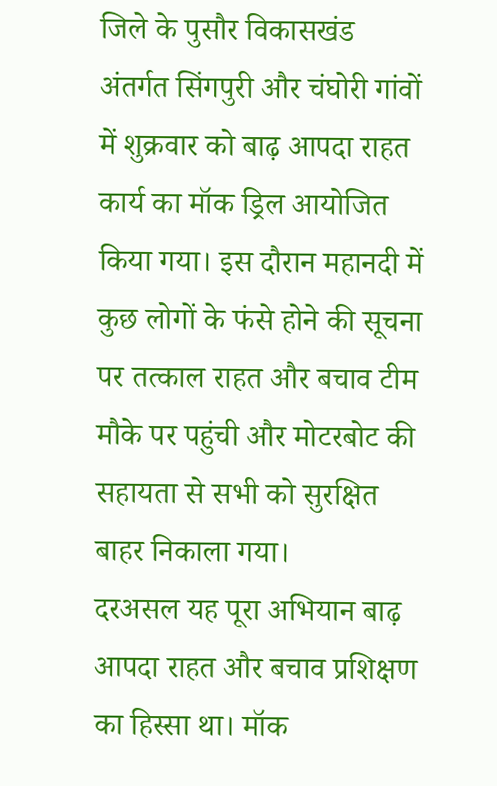जिले के पुसौर विकासखंड अंतर्गत सिंगपुरी और चंघोरी गांवों में शुक्रवार को बाढ़ आपदा राहत कार्य का मॉक ड्रिल आयोजित किया गया। इस दौरान महानदी में कुछ लोगों के फंसे होने की सूचना पर तत्काल राहत और बचाव टीम मौके पर पहुंची और मोटरबोट की सहायता से सभी को सुरक्षित बाहर निकाला गया।
दरअसल यह पूरा अभियान बाढ़ आपदा राहत और बचाव प्रशिक्षण का हिस्सा था। मॉक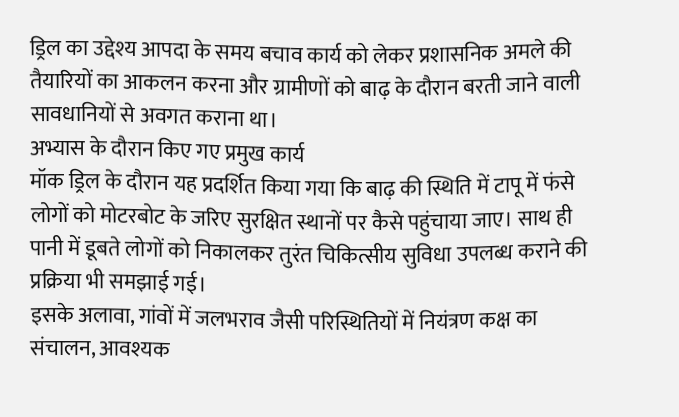ड्रिल का उद्देश्य आपदा के समय बचाव कार्य को लेकर प्रशासनिक अमले की तैयारियों का आकलन करना और ग्रामीणों को बाढ़ के दौरान बरती जाने वाली सावधानियों से अवगत कराना था।
अभ्यास के दौरान किए गए प्रमुख कार्य
मॉक ड्रिल के दौरान यह प्रदर्शित किया गया कि बाढ़ की स्थिति में टापू में फंसे लोगों को मोटरबोट के जरिए सुरक्षित स्थानों पर कैसे पहुंचाया जाए। साथ ही पानी में डूबते लोगों को निकालकर तुरंत चिकित्सीय सुविधा उपलब्ध कराने की प्रक्रिया भी समझाई गई।
इसके अलावा, गांवों में जलभराव जैसी परिस्थितियों में नियंत्रण कक्ष का संचालन, आवश्यक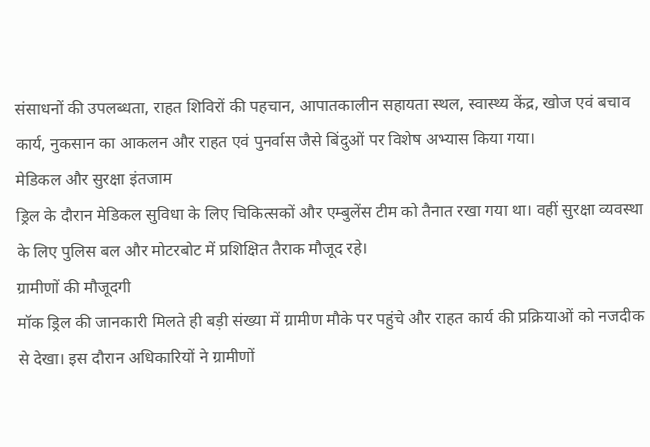संसाधनों की उपलब्धता, राहत शिविरों की पहचान, आपातकालीन सहायता स्थल, स्वास्थ्य केंद्र, खोज एवं बचाव कार्य, नुकसान का आकलन और राहत एवं पुनर्वास जैसे बिंदुओं पर विशेष अभ्यास किया गया।
मेडिकल और सुरक्षा इंतजाम
ड्रिल के दौरान मेडिकल सुविधा के लिए चिकित्सकों और एम्बुलेंस टीम को तैनात रखा गया था। वहीं सुरक्षा व्यवस्था के लिए पुलिस बल और मोटरबोट में प्रशिक्षित तैराक मौजूद रहे।
ग्रामीणों की मौजूदगी
मॉक ड्रिल की जानकारी मिलते ही बड़ी संख्या में ग्रामीण मौके पर पहुंचे और राहत कार्य की प्रक्रियाओं को नजदीक से देखा। इस दौरान अधिकारियों ने ग्रामीणों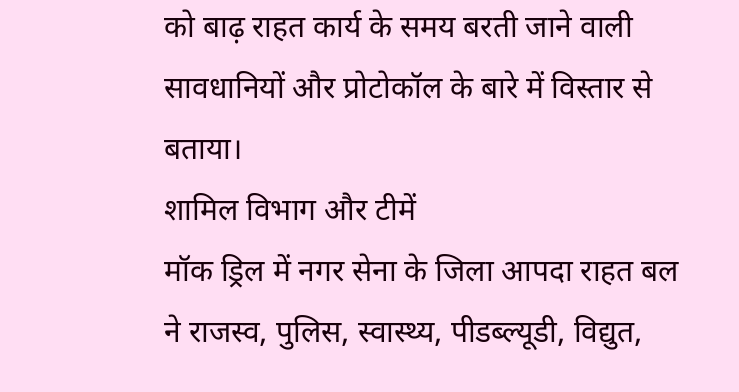को बाढ़ राहत कार्य के समय बरती जाने वाली सावधानियों और प्रोटोकॉल के बारे में विस्तार से बताया।
शामिल विभाग और टीमें
मॉक ड्रिल में नगर सेना के जिला आपदा राहत बल ने राजस्व, पुलिस, स्वास्थ्य, पीडब्ल्यूडी, विद्युत,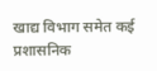खाद्य विभाग समेत कई प्रशासनिक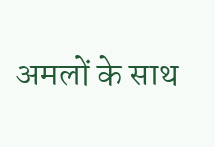अमलों के साथ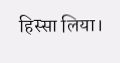हिस्सा लिया।